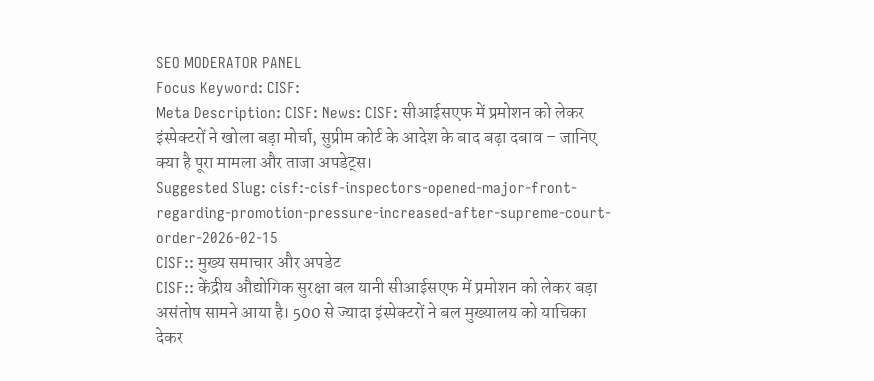SEO MODERATOR PANEL
Focus Keyword: CISF:
Meta Description: CISF: News: CISF: सीआईसएफ में प्रमोशन को लेकर इंस्पेक्टरों ने खोला बड़ा मोर्चा, सुप्रीम कोर्ट के आदेश के बाद बढ़ा दबाव – जानिए क्या है पूरा मामला और ताजा अपडेट्स।
Suggested Slug: cisf:-cisf-inspectors-opened-major-front-regarding-promotion-pressure-increased-after-supreme-court-order-2026-02-15
CISF:: मुख्य समाचार और अपडेट
CISF:: केंद्रीय औद्योगिक सुरक्षा बल यानी सीआईसएफ में प्रमोशन को लेकर बड़ा असंतोष सामने आया है। 500 से ज्यादा इंस्पेक्टरों ने बल मुख्यालय को याचिका देकर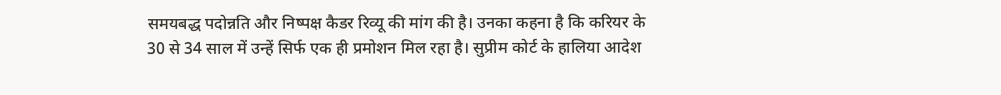समयबद्ध पदोन्नति और निष्पक्ष कैडर रिव्यू की मांग की है। उनका कहना है कि करियर के 30 से 34 साल में उन्हें सिर्फ एक ही प्रमोशन मिल रहा है। सुप्रीम कोर्ट के हालिया आदेश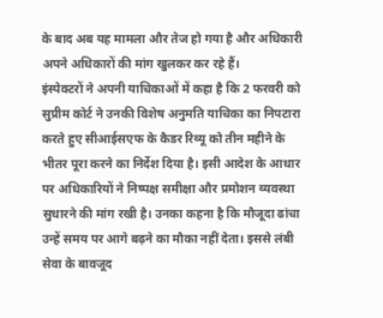के बाद अब यह मामला और तेज हो गया है और अधिकारी अपने अधिकारों की मांग खुलकर कर रहे हैं।
इंस्पेक्टरों ने अपनी याचिकाओं में कहा है कि 2 फरवरी को सुप्रीम कोर्ट ने उनकी विशेष अनुमति याचिका का निपटारा करते हुए सीआईसएफ के कैडर रिव्यू को तीन महीने के भीतर पूरा करने का निर्देश दिया है। इसी आदेश के आधार पर अधिकारियों ने निष्पक्ष समीक्षा और प्रमोशन व्यवस्था सुधारने की मांग रखी है। उनका कहना है कि मौजूदा ढांचा उन्हें समय पर आगे बढ़ने का मौका नहीं देता। इससे लंबी सेवा के बावजूद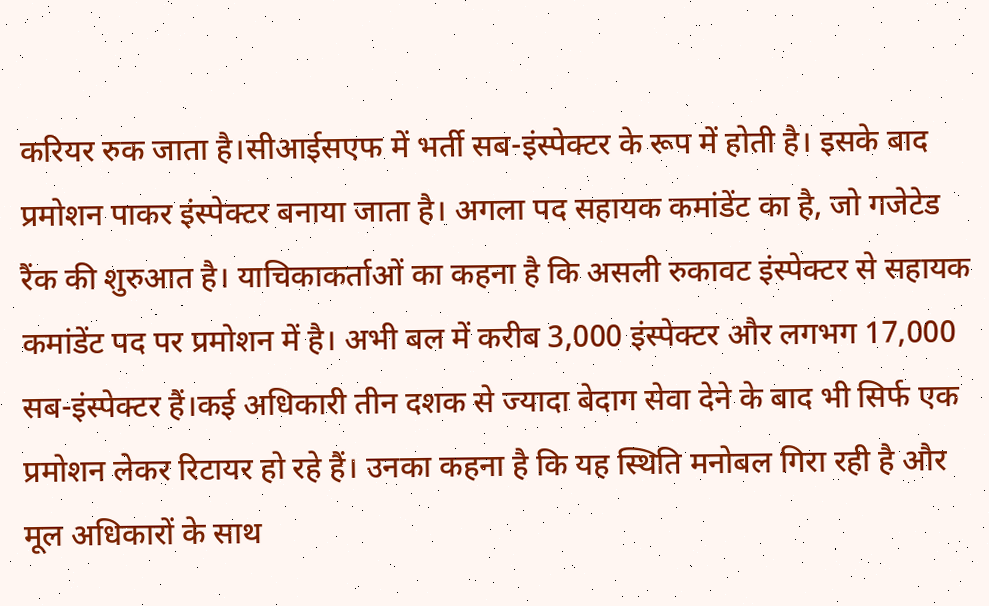करियर रुक जाता है।सीआईसएफ में भर्ती सब-इंस्पेक्टर के रूप में होती है। इसके बाद प्रमोशन पाकर इंस्पेक्टर बनाया जाता है। अगला पद सहायक कमांडेंट का है, जो गजेटेड रैंक की शुरुआत है। याचिकाकर्ताओं का कहना है कि असली रुकावट इंस्पेक्टर से सहायक कमांडेंट पद पर प्रमोशन में है। अभी बल में करीब 3,000 इंस्पेक्टर और लगभग 17,000 सब-इंस्पेक्टर हैं।कई अधिकारी तीन दशक से ज्यादा बेदाग सेवा देने के बाद भी सिर्फ एक प्रमोशन लेकर रिटायर हो रहे हैं। उनका कहना है कि यह स्थिति मनोबल गिरा रही है और मूल अधिकारों के साथ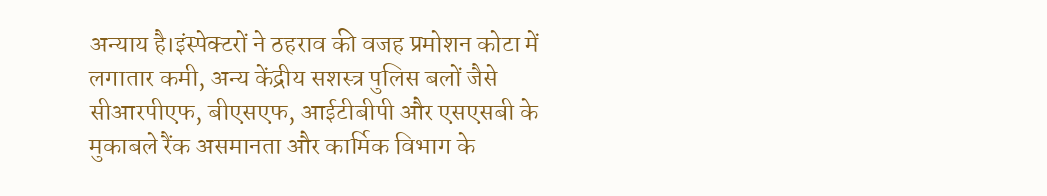अन्याय है।इंस्पेक्टरों ने ठहराव की वजह प्रमोशन कोटा में लगातार कमी, अन्य केंद्रीय सशस्त्र पुलिस बलों जैसे सीआरपीएफ, बीएसएफ, आईटीबीपी और एसएसबी के मुकाबले रैंक असमानता और कार्मिक विभाग के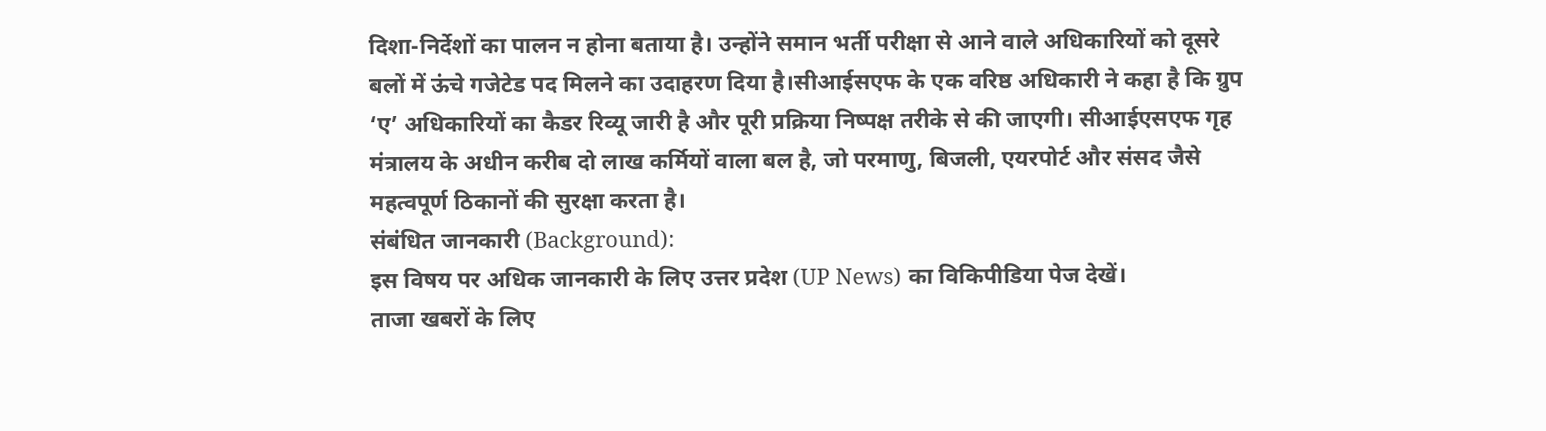दिशा-निर्देशों का पालन न होना बताया है। उन्होंने समान भर्ती परीक्षा से आने वाले अधिकारियों को दूसरे बलों में ऊंचे गजेटेड पद मिलने का उदाहरण दिया है।सीआईसएफ के एक वरिष्ठ अधिकारी ने कहा है कि ग्रुप ‘ए’ अधिकारियों का कैडर रिव्यू जारी है और पूरी प्रक्रिया निष्पक्ष तरीके से की जाएगी। सीआईएसएफ गृह मंत्रालय के अधीन करीब दो लाख कर्मियों वाला बल है, जो परमाणु, बिजली, एयरपोर्ट और संसद जैसे महत्वपूर्ण ठिकानों की सुरक्षा करता है।
संबंधित जानकारी (Background):
इस विषय पर अधिक जानकारी के लिए उत्तर प्रदेश (UP News) का विकिपीडिया पेज देखें।
ताजा खबरों के लिए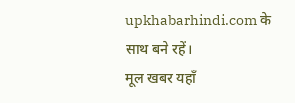upkhabarhindi.com के साथ बने रहें।
मूल खबर यहाँ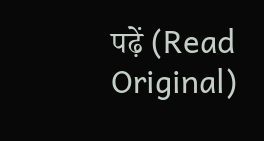पढ़ें (Read Original)